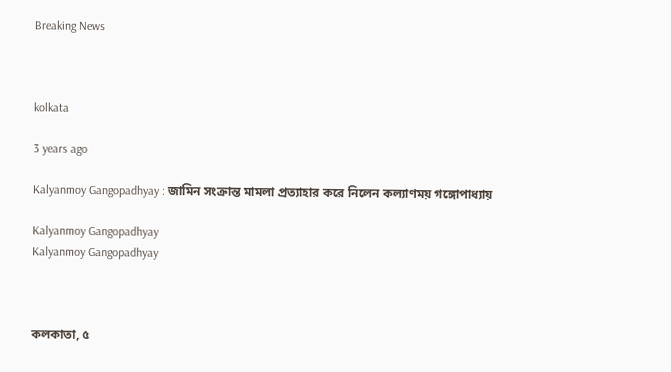Breaking News



kolkata

3 years ago

Kalyanmoy Gangopadhyay : জামিন সংক্রান্ত মামলা প্রত্যাহার করে নিলেন কল্যাণময় গঙ্গোপাধ্যায়

Kalyanmoy Gangopadhyay
Kalyanmoy Gangopadhyay



কলকাতা, ৫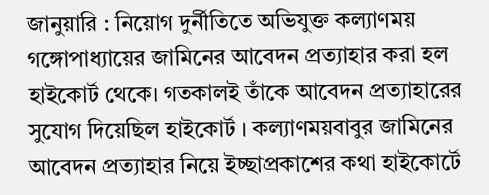জানুয়ারি : নিয়োগ দুর্নীতিতে অভিযুক্ত কল্যাণময় গঙ্গোপাধ্যায়ের জামিনের আবেদন প্রত্যাহার করা হল হাইকোর্ট থেকে। গতকালই তাঁকে আবেদন প্রত্যাহারের সুযোগ দিয়েছিল হাইকোর্ট । কল্যাণময়বাবুর জামিনের আবেদন প্রত্যাহার নিয়ে ইচ্ছাপ্রকাশের কথা হাইকোর্টে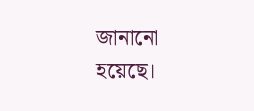জানানো হয়েছে।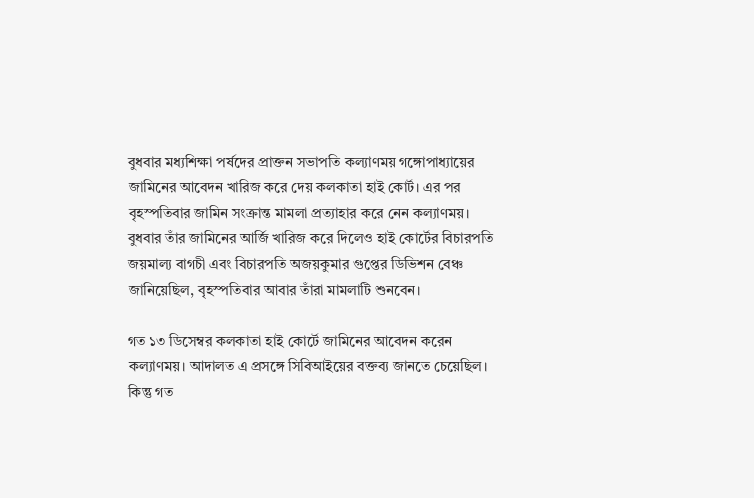বুধবার মধ্যশিক্ষা পর্ষদের প্রাক্তন সভাপতি কল্যাণময় গঙ্গোপাধ্যায়ের জামিনের আবেদন খারিজ করে দেয় কলকাতা হাই কোর্ট। এর পর বৃহস্পতিবার জামিন সংক্রান্ত মামলা প্রত্যাহার করে নেন কল্যাণময়। বুধবার তাঁর জামিনের আর্জি খারিজ করে দিলেও হাই কোর্টের বিচারপতি জয়মাল্য বাগচী এবং বিচারপতি অজয়কুমার গুপ্তের ডিভিশন বেঞ্চ জানিয়েছিল, বৃহস্পতিবার আবার তাঁরা মামলাটি শুনবেন।

গত ১৩ ডিসেম্বর কলকাতা হাই কোর্টে জামিনের আবেদন করেন কল্যাণময়। আদালত এ প্রসঙ্গে সিবিআইয়ের বক্তব্য জানতে চেয়েছিল। কিন্তু গত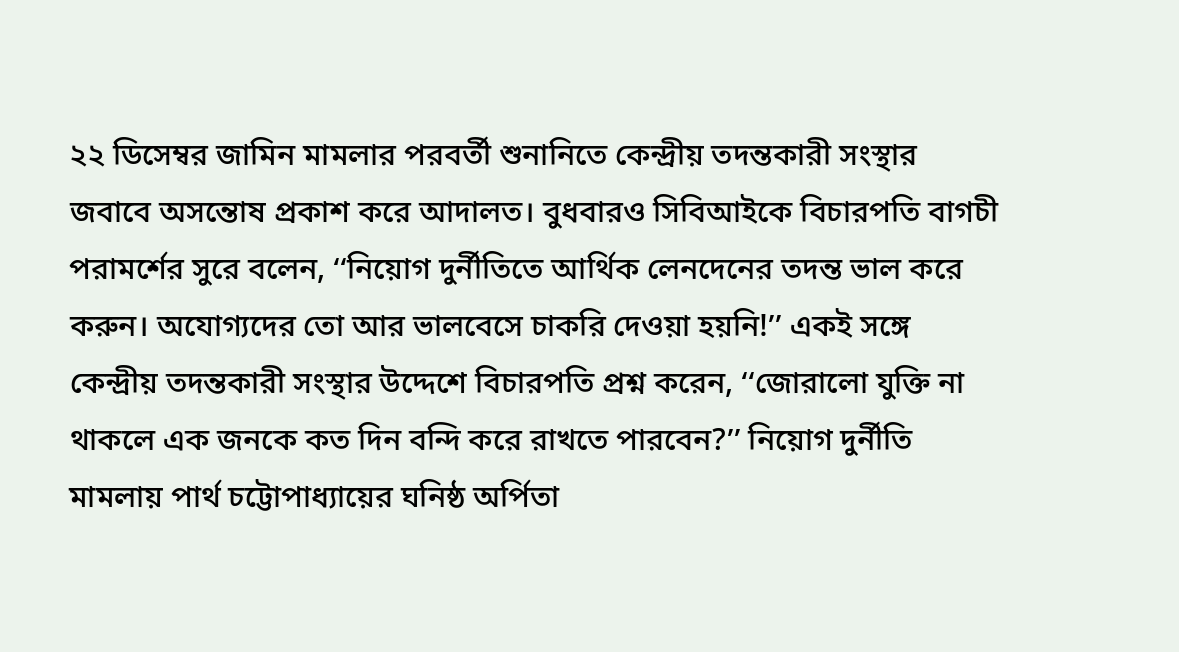২২ ডিসেম্বর জামিন মামলার পরবর্তী শুনানিতে কেন্দ্রীয় তদন্তকারী সংস্থার জবাবে অসন্তোষ প্রকাশ করে আদালত। বুধবারও সিবিআইকে বিচারপতি বাগচী পরামর্শের সুরে বলেন, ‘‘নিয়োগ দুর্নীতিতে আর্থিক লেনদেনের তদন্ত ভাল করে করুন। অযোগ্যদের তো আর ভালবেসে চাকরি দেওয়া হয়নি!’’ একই সঙ্গে কেন্দ্রীয় তদন্তকারী সংস্থার উদ্দেশে বিচারপতি প্রশ্ন করেন, ‘‘জোরালো যুক্তি না থাকলে এক জনকে কত দিন বন্দি করে রাখতে পারবেন?’’ নিয়োগ দুর্নীতি মামলায় পার্থ চট্টোপাধ্যায়ের ঘনিষ্ঠ অর্পিতা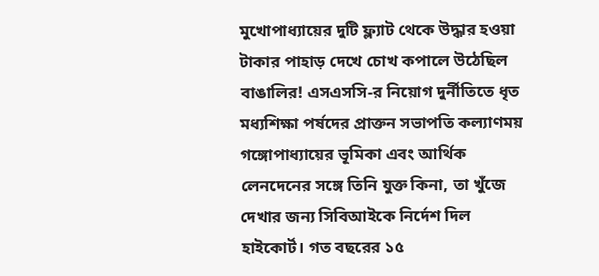মুখোপাধ্যায়ের দুটি ফ্ল্যাট থেকে উদ্ধার হওয়া টাকার পাহাড় দেখে চোখ কপালে উঠেছিল বাঙালির! এসএসসি-র নিয়োগ দুর্নীতিতে ধৃত মধ্যশিক্ষা পর্ষদের প্রাক্তন সভাপতি কল্যাণময় গঙ্গোপাধ্যায়ের ভূমিকা এবং আর্থিক লেনদেনের সঙ্গে তিনি যুক্ত কিনা, তা খুঁজে দেখার জন্য সিবিআইকে নির্দেশ দিল হাইকোর্ট। গত বছরের ১৫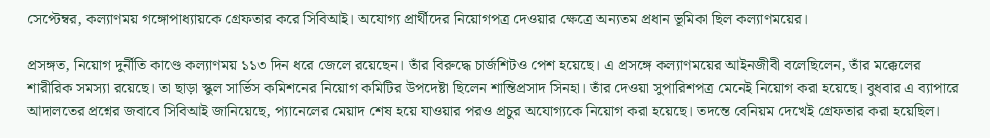সেপ্টেম্বর, কল্যাণময় গঙ্গোপাধ্যায়কে গ্রেফতার করে সিবিআই। অযোগ্য প্রার্থীদের নিয়োগপত্র দেওয়ার ক্ষেত্রে অন্যতম প্রধান ভূমিকা ছিল কল্যাণময়ের।

প্রসঙ্গত, নিয়োগ দুর্নীতি কাণ্ডে কল্যাণময় ১১৩ দিন ধরে জেলে রয়েছেন। তাঁর বিরুদ্ধে চার্জশিটও পেশ হয়েছে। এ প্রসঙ্গে কল্যাণময়ের আইনজীবী বলেছিলেন, তাঁর মক্কেলের শারীরিক সমস্যা রয়েছে। তা ছাড়া স্কুল সার্ভিস কমিশনের নিয়োগ কমিটির উপদেষ্টা ছিলেন শান্তিপ্রসাদ সিনহা। তাঁর দেওয়া সুপারিশপত্র মেনেই নিয়োগ করা হয়েছে। বুধবার এ ব্যাপারে আদালতের প্রশ্নের জবাবে সিবিআই জানিয়েছে, প্যানেলের মেয়াদ শেষ হয়ে যাওয়ার পরও প্রচুর অযোগ্যকে নিয়োগ করা হয়েছে। তদন্তে বেনিয়ম দেখেই গ্রেফতার করা হয়েছিল।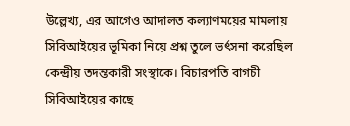উল্লেখ্য, এর আগেও আদালত কল্যাণময়ের মামলায় সিবিআইয়ের ভূমিকা নিয়ে প্রশ্ন তুলে ভর্ৎসনা করেছিল কেন্দ্রীয় তদন্তকারী সংস্থাকে। বিচারপতি বাগচী সিবিআইয়ের কাছে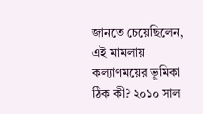জানতে চেয়েছিলেন, এই মামলায় কল্যাণময়ের ভূমিকা ঠিক কী? ২০১০ সাল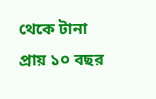থেকে টানা প্রায় ১০ বছর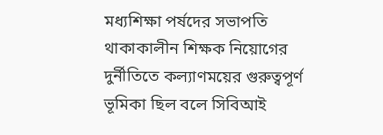মধ্যশিক্ষা পর্ষদের সভাপতি থাকাকালীন শিক্ষক নিয়োগের দুর্নীতিতে কল্যাণময়ের গুরুত্বপূর্ণ ভূমিকা ছিল বলে সিবিআই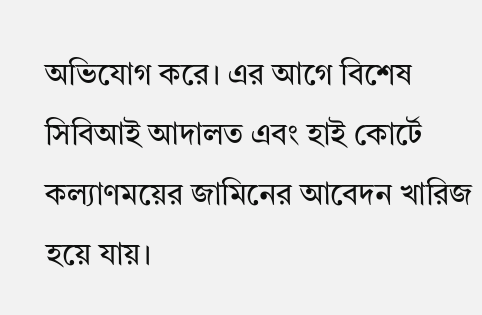অভিযোগ করে। এর আগে বিশেষ সিবিআই আদালত এবং হাই কোর্টে কল্যাণময়ের জামিনের আবেদন খারিজ হয়ে যায়।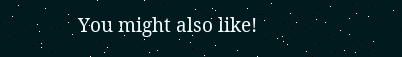You might also like!